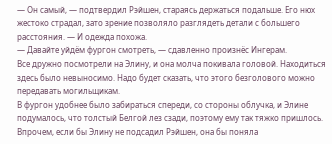— Он самый, — подтвердил Рэйшен, стараясь держаться подальше. Его нюх жестоко страдал, зато зрение позволяло разглядеть детали с большего расстояния. — И одежда похожа.
— Давайте уйдём фургон смотреть, — сдавленно произнёс Ингерам.
Все дружно посмотрели на Элину, и она молча покивала головой. Находиться здесь было невыносимо. Надо будет сказать, что этого безголового можно передавать могильщикам.
В фургон удобнее было забираться спереди, со стороны облучка, и Элине подумалось, что толстый Белгой лез сзади, поэтому ему так тяжко пришлось. Впрочем, если бы Элину не подсадил Рэйшен, она бы поняла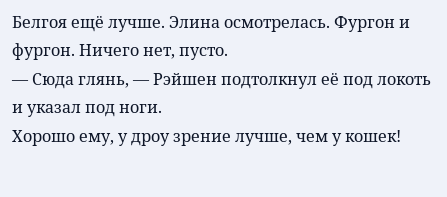Белгоя ещё лучше. Элина осмотрелась. Фургон и фургон. Ничего нет, пусто.
— Сюда глянь, — Рэйшен подтолкнул её под локоть и указал под ноги.
Хорошо ему, у дроу зрение лучше, чем у кошек!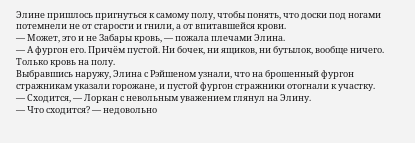Элине пришлось пригнуться к самому полу, чтобы понять, что доски под ногами потемнели не от старости и гнили, а от впитавшейся крови.
— Может, это и не Забары кровь, — пожала плечами Элина.
— А фургон его. Причём пустой. Ни бочек, ни ящиков, ни бутылок, вообще ничего. Только кровь на полу.
Выбравшись наружу, Элина с Рэйшеном узнали, что на брошенный фургон стражникам указали горожане, и пустой фургон стражники отогнали к участку.
— Сходится, — Лоркан с невольным уважением глянул на Элину.
— Что сходится? — недовольно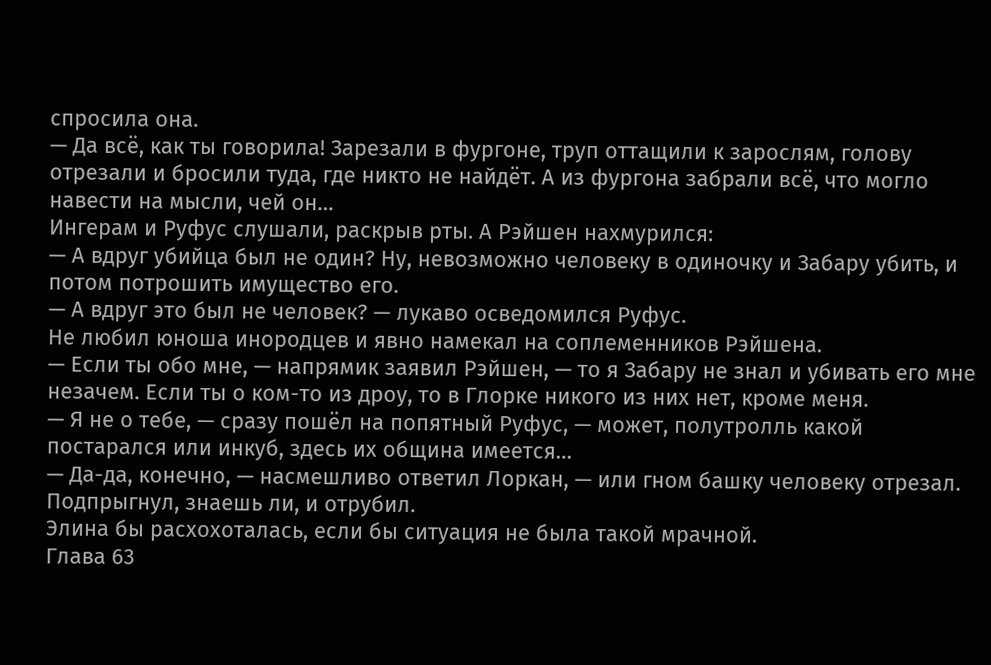спросила она.
— Да всё, как ты говорила! Зарезали в фургоне, труп оттащили к зарослям, голову отрезали и бросили туда, где никто не найдёт. А из фургона забрали всё, что могло навести на мысли, чей он…
Ингерам и Руфус слушали, раскрыв рты. А Рэйшен нахмурился:
— А вдруг убийца был не один? Ну, невозможно человеку в одиночку и Забару убить, и потом потрошить имущество его.
— А вдруг это был не человек? — лукаво осведомился Руфус.
Не любил юноша инородцев и явно намекал на соплеменников Рэйшена.
— Если ты обо мне, — напрямик заявил Рэйшен, — то я Забару не знал и убивать его мне незачем. Если ты о ком-то из дроу, то в Глорке никого из них нет, кроме меня.
— Я не о тебе, — сразу пошёл на попятный Руфус, — может, полутролль какой постарался или инкуб, здесь их община имеется…
— Да-да, конечно, — насмешливо ответил Лоркан, — или гном башку человеку отрезал. Подпрыгнул, знаешь ли, и отрубил.
Элина бы расхохоталась, если бы ситуация не была такой мрачной.
Глава 63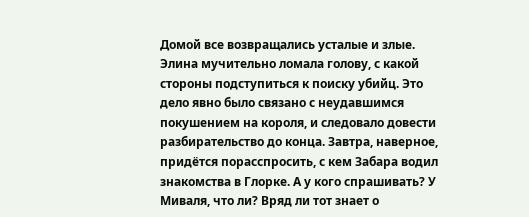Домой все возвращались усталые и злые. Элина мучительно ломала голову, с какой стороны подступиться к поиску убийц. Это дело явно было связано с неудавшимся покушением на короля, и следовало довести разбирательство до конца. Завтра, наверное, придётся порасспросить, с кем Забара водил знакомства в Глорке. А у кого спрашивать? У Миваля, что ли? Вряд ли тот знает о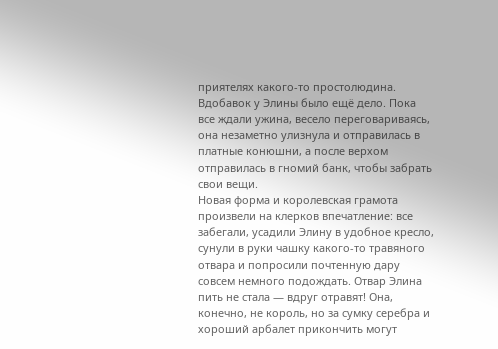приятелях какого-то простолюдина.
Вдобавок у Элины было ещё дело. Пока все ждали ужина, весело переговариваясь, она незаметно улизнула и отправилась в платные конюшни, а после верхом отправилась в гномий банк, чтобы забрать свои вещи.
Новая форма и королевская грамота произвели на клерков впечатление: все забегали, усадили Элину в удобное кресло, сунули в руки чашку какого-то травяного отвара и попросили почтенную дару совсем немного подождать. Отвар Элина пить не стала — вдруг отравят! Она, конечно, не король, но за сумку серебра и хороший арбалет прикончить могут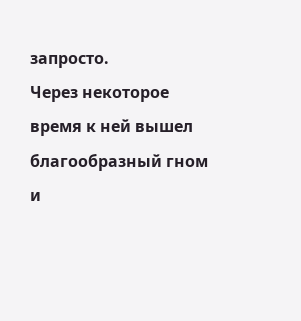запросто.
Через некоторое время к ней вышел благообразный гном и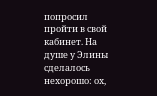попросил пройти в свой кабинет. На душе у Элины сделалось нехорошо: ох,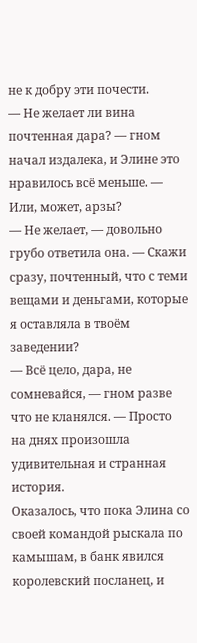не к добру эти почести.
— Не желает ли вина почтенная дара? — гном начал издалека, и Элине это нравилось всё меньше. — Или, может, арзы?
— Не желает, — довольно грубо ответила она. — Скажи сразу, почтенный, что с теми вещами и деньгами, которые я оставляла в твоём заведении?
— Всё цело, дара, не сомневайся, — гном разве что не кланялся. — Просто на днях произошла удивительная и странная история.
Оказалось, что пока Элина со своей командой рыскала по камышам, в банк явился королевский посланец, и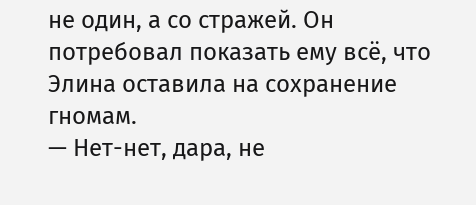не один, а со стражей. Он потребовал показать ему всё, что Элина оставила на сохранение гномам.
— Нет-нет, дара, не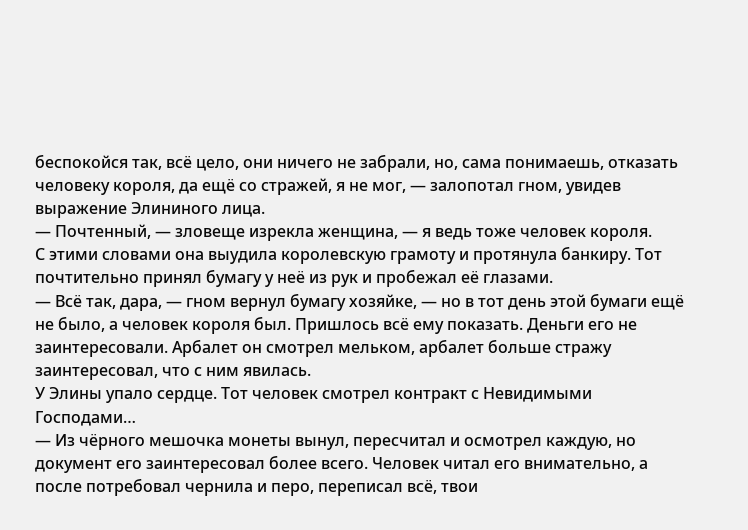беспокойся так, всё цело, они ничего не забрали, но, сама понимаешь, отказать человеку короля, да ещё со стражей, я не мог, — залопотал гном, увидев выражение Элининого лица.
— Почтенный, — зловеще изрекла женщина, — я ведь тоже человек короля.
С этими словами она выудила королевскую грамоту и протянула банкиру. Тот почтительно принял бумагу у неё из рук и пробежал её глазами.
— Всё так, дара, — гном вернул бумагу хозяйке, — но в тот день этой бумаги ещё не было, а человек короля был. Пришлось всё ему показать. Деньги его не заинтересовали. Арбалет он смотрел мельком, арбалет больше стражу заинтересовал, что с ним явилась.
У Элины упало сердце. Тот человек смотрел контракт с Невидимыми Господами…
— Из чёрного мешочка монеты вынул, пересчитал и осмотрел каждую, но документ его заинтересовал более всего. Человек читал его внимательно, а после потребовал чернила и перо, переписал всё, твои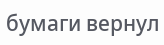бумаги вернул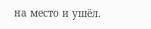на место и ушёл.